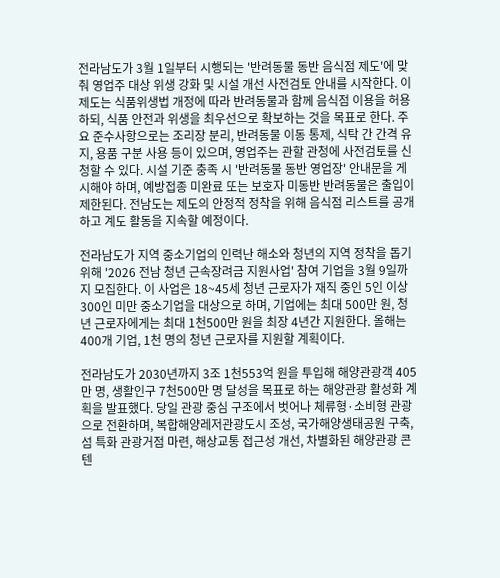전라남도가 3월 1일부터 시행되는 '반려동물 동반 음식점 제도'에 맞춰 영업주 대상 위생 강화 및 시설 개선 사전검토 안내를 시작한다. 이 제도는 식품위생법 개정에 따라 반려동물과 함께 음식점 이용을 허용하되, 식품 안전과 위생을 최우선으로 확보하는 것을 목표로 한다. 주요 준수사항으로는 조리장 분리, 반려동물 이동 통제, 식탁 간 간격 유지, 용품 구분 사용 등이 있으며, 영업주는 관할 관청에 사전검토를 신청할 수 있다. 시설 기준 충족 시 '반려동물 동반 영업장' 안내문을 게시해야 하며, 예방접종 미완료 또는 보호자 미동반 반려동물은 출입이 제한된다. 전남도는 제도의 안정적 정착을 위해 음식점 리스트를 공개하고 계도 활동을 지속할 예정이다.

전라남도가 지역 중소기업의 인력난 해소와 청년의 지역 정착을 돕기 위해 '2026 전남 청년 근속장려금 지원사업' 참여 기업을 3월 9일까지 모집한다. 이 사업은 18~45세 청년 근로자가 재직 중인 5인 이상 300인 미만 중소기업을 대상으로 하며, 기업에는 최대 500만 원, 청년 근로자에게는 최대 1천500만 원을 최장 4년간 지원한다. 올해는 400개 기업, 1천 명의 청년 근로자를 지원할 계획이다.

전라남도가 2030년까지 3조 1천553억 원을 투입해 해양관광객 405만 명, 생활인구 7천500만 명 달성을 목표로 하는 해양관광 활성화 계획을 발표했다. 당일 관광 중심 구조에서 벗어나 체류형·소비형 관광으로 전환하며, 복합해양레저관광도시 조성, 국가해양생태공원 구축, 섬 특화 관광거점 마련, 해상교통 접근성 개선, 차별화된 해양관광 콘텐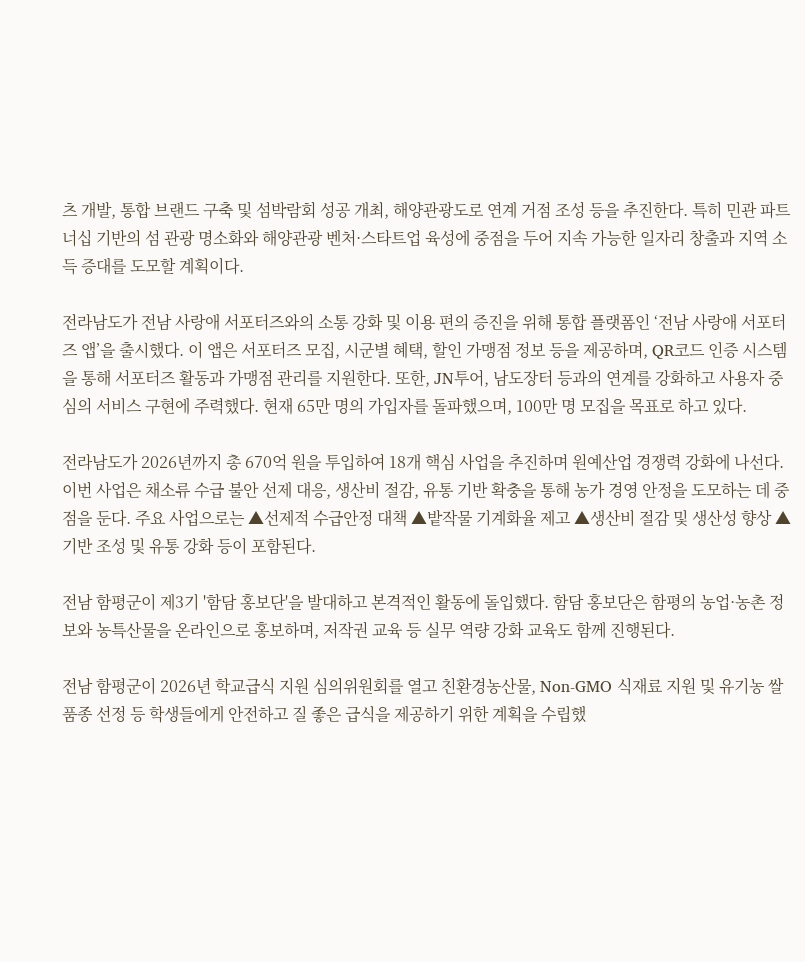츠 개발, 통합 브랜드 구축 및 섬박람회 성공 개최, 해양관광도로 연계 거점 조성 등을 추진한다. 특히 민관 파트너십 기반의 섬 관광 명소화와 해양관광 벤처·스타트업 육성에 중점을 두어 지속 가능한 일자리 창출과 지역 소득 증대를 도모할 계획이다.

전라남도가 전남 사랑애 서포터즈와의 소통 강화 및 이용 편의 증진을 위해 통합 플랫폼인 ‘전남 사랑애 서포터즈 앱’을 출시했다. 이 앱은 서포터즈 모집, 시군별 혜택, 할인 가맹점 정보 등을 제공하며, QR코드 인증 시스템을 통해 서포터즈 활동과 가맹점 관리를 지원한다. 또한, JN투어, 남도장터 등과의 연계를 강화하고 사용자 중심의 서비스 구현에 주력했다. 현재 65만 명의 가입자를 돌파했으며, 100만 명 모집을 목표로 하고 있다.

전라남도가 2026년까지 총 670억 원을 투입하여 18개 핵심 사업을 추진하며 원예산업 경쟁력 강화에 나선다. 이번 사업은 채소류 수급 불안 선제 대응, 생산비 절감, 유통 기반 확충을 통해 농가 경영 안정을 도모하는 데 중점을 둔다. 주요 사업으로는 ▲선제적 수급안정 대책 ▲밭작물 기계화율 제고 ▲생산비 절감 및 생산성 향상 ▲기반 조성 및 유통 강화 등이 포함된다.

전남 함평군이 제3기 '함담 홍보단'을 발대하고 본격적인 활동에 돌입했다. 함담 홍보단은 함평의 농업·농촌 정보와 농특산물을 온라인으로 홍보하며, 저작권 교육 등 실무 역량 강화 교육도 함께 진행된다.

전남 함평군이 2026년 학교급식 지원 심의위원회를 열고 친환경농산물, Non-GMO 식재료 지원 및 유기농 쌀 품종 선정 등 학생들에게 안전하고 질 좋은 급식을 제공하기 위한 계획을 수립했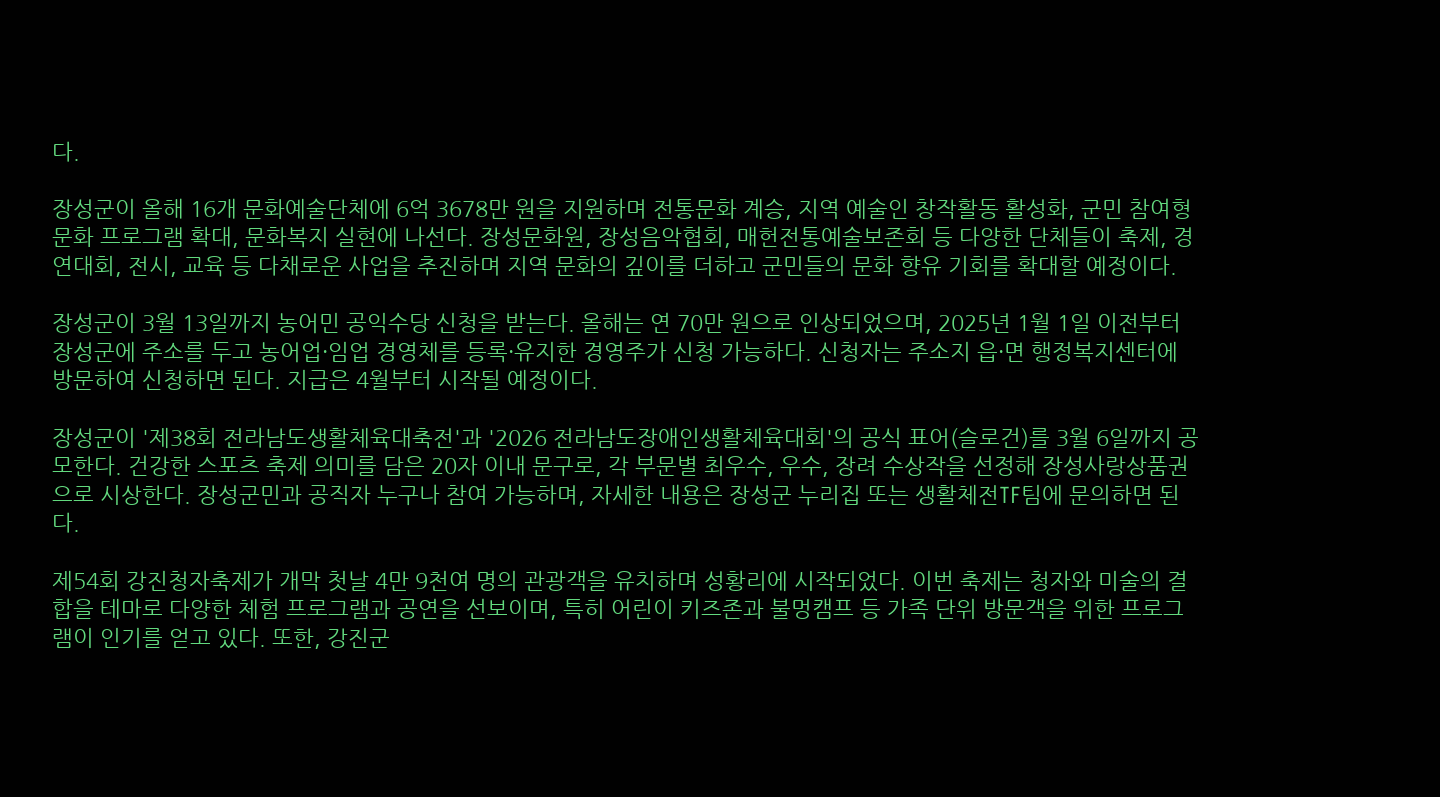다.

장성군이 올해 16개 문화예술단체에 6억 3678만 원을 지원하며 전통문화 계승, 지역 예술인 창작활동 활성화, 군민 참여형 문화 프로그램 확대, 문화복지 실현에 나선다. 장성문화원, 장성음악협회, 매헌전통예술보존회 등 다양한 단체들이 축제, 경연대회, 전시, 교육 등 다채로운 사업을 추진하며 지역 문화의 깊이를 더하고 군민들의 문화 향유 기회를 확대할 예정이다.

장성군이 3월 13일까지 농어민 공익수당 신청을 받는다. 올해는 연 70만 원으로 인상되었으며, 2025년 1월 1일 이전부터 장성군에 주소를 두고 농어업·임업 경영체를 등록·유지한 경영주가 신청 가능하다. 신청자는 주소지 읍·면 행정복지센터에 방문하여 신청하면 된다. 지급은 4월부터 시작될 예정이다.

장성군이 '제38회 전라남도생활체육대축전'과 '2026 전라남도장애인생활체육대회'의 공식 표어(슬로건)를 3월 6일까지 공모한다. 건강한 스포츠 축제 의미를 담은 20자 이내 문구로, 각 부문별 최우수, 우수, 장려 수상작을 선정해 장성사랑상품권으로 시상한다. 장성군민과 공직자 누구나 참여 가능하며, 자세한 내용은 장성군 누리집 또는 생활체전TF팀에 문의하면 된다.

제54회 강진청자축제가 개막 첫날 4만 9천여 명의 관광객을 유치하며 성황리에 시작되었다. 이번 축제는 청자와 미술의 결합을 테마로 다양한 체험 프로그램과 공연을 선보이며, 특히 어린이 키즈존과 불멍캠프 등 가족 단위 방문객을 위한 프로그램이 인기를 얻고 있다. 또한, 강진군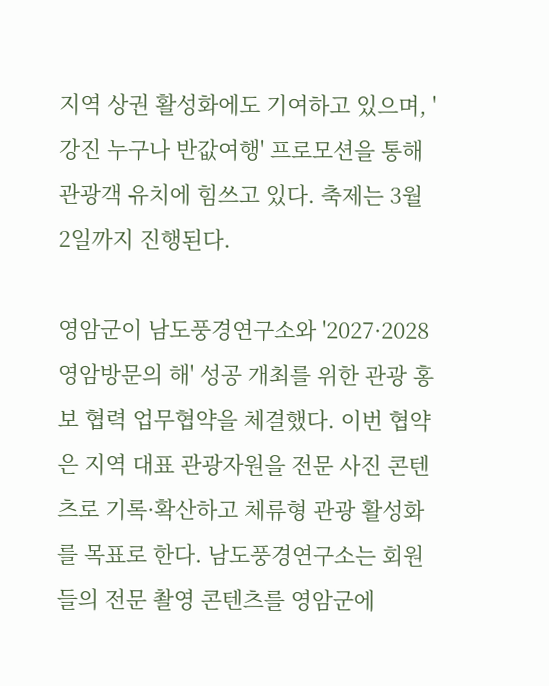지역 상권 활성화에도 기여하고 있으며, '강진 누구나 반값여행' 프로모션을 통해 관광객 유치에 힘쓰고 있다. 축제는 3월 2일까지 진행된다.

영암군이 남도풍경연구소와 '2027·2028 영암방문의 해' 성공 개최를 위한 관광 홍보 협력 업무협약을 체결했다. 이번 협약은 지역 대표 관광자원을 전문 사진 콘텐츠로 기록·확산하고 체류형 관광 활성화를 목표로 한다. 남도풍경연구소는 회원들의 전문 촬영 콘텐츠를 영암군에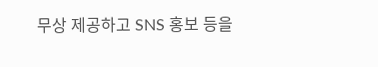무상 제공하고 SNS 홍보 등을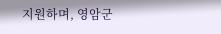지원하며, 영암군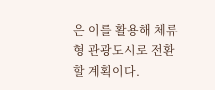은 이를 활용해 체류형 관광도시로 전환할 계획이다.